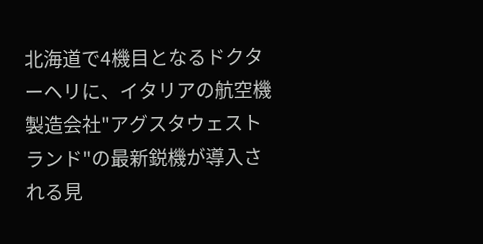北海道で4機目となるドクターヘリに、イタリアの航空機製造会社"アグスタウェストランド"の最新鋭機が導入される見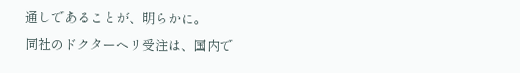通しであることが、明らかに。
同社のドクターヘリ受注は、国内で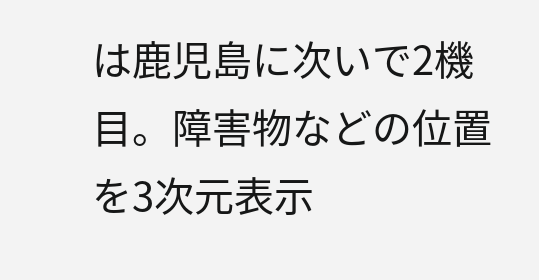は鹿児島に次いで2機目。障害物などの位置を3次元表示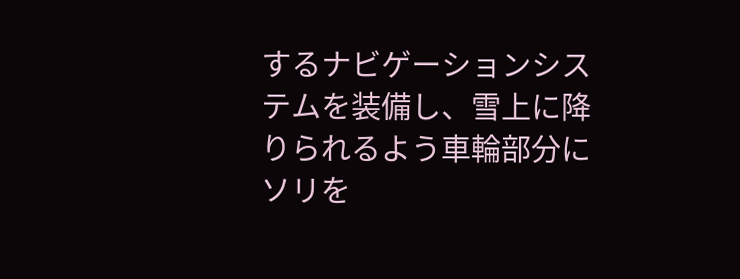するナビゲーションシステムを装備し、雪上に降りられるよう車輪部分にソリを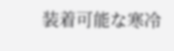装着可能な寒冷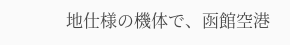地仕様の機体で、函館空港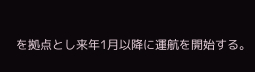を拠点とし来年1月以降に運航を開始する。